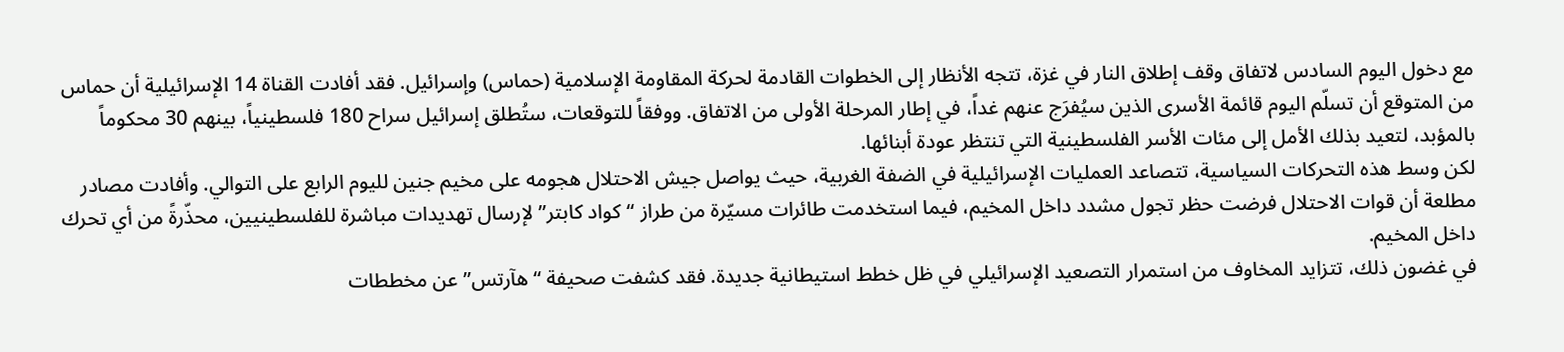مع دخول اليوم السادس لاتفاق وقف إطلاق النار في غزة، تتجه الأنظار إلى الخطوات القادمة لحركة المقاومة الإسلامية (حماس) وإسرائيل. فقد أفادت القناة 14 الإسرائيلية أن حماس من المتوقع أن تسلّم اليوم قائمة الأسرى الذين سيُفرَج عنهم غداً، في إطار المرحلة الأولى من الاتفاق. ووفقاً للتوقعات، ستُطلق إسرائيل سراح 180 فلسطينياً، بينهم 30 محكوماً بالمؤبد، لتعيد بذلك الأمل إلى مئات الأسر الفلسطينية التي تنتظر عودة أبنائها.
لكن وسط هذه التحركات السياسية، تتصاعد العمليات الإسرائيلية في الضفة الغربية، حيث يواصل جيش الاحتلال هجومه على مخيم جنين لليوم الرابع على التوالي. وأفادت مصادر مطلعة أن قوات الاحتلال فرضت حظر تجول مشدد داخل المخيم، فيما استخدمت طائرات مسيّرة من طراز “كواد كابتر” لإرسال تهديدات مباشرة للفلسطينيين، محذّرةً من أي تحرك داخل المخيم.
في غضون ذلك، تتزايد المخاوف من استمرار التصعيد الإسرائيلي في ظل خطط استيطانية جديدة. فقد كشفت صحيفة “هآرتس” عن مخططات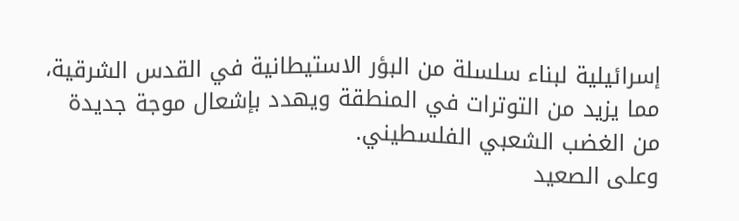إسرائيلية لبناء سلسلة من البؤر الاستيطانية في القدس الشرقية، مما يزيد من التوترات في المنطقة ويهدد بإشعال موجة جديدة من الغضب الشعبي الفلسطيني.
وعلى الصعيد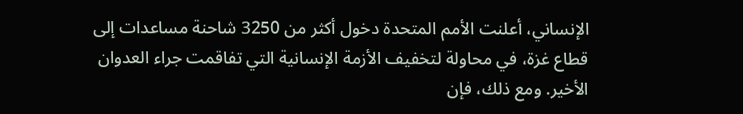الإنساني، أعلنت الأمم المتحدة دخول أكثر من 3250 شاحنة مساعدات إلى قطاع غزة، في محاولة لتخفيف الأزمة الإنسانية التي تفاقمت جراء العدوان الأخير. ومع ذلك، فإن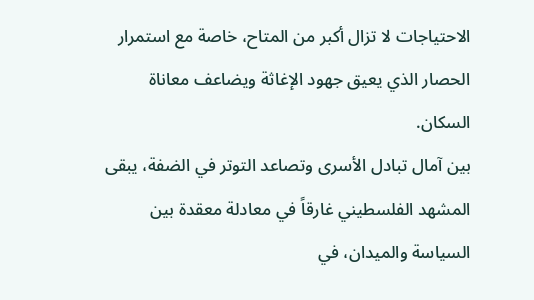الاحتياجات لا تزال أكبر من المتاح، خاصة مع استمرار الحصار الذي يعيق جهود الإغاثة ويضاعف معاناة السكان.
بين آمال تبادل الأسرى وتصاعد التوتر في الضفة، يبقى المشهد الفلسطيني غارقاً في معادلة معقدة بين السياسة والميدان، في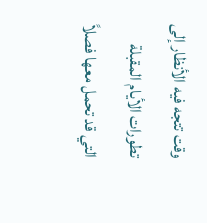وقت تتجه فيه الأنظار إلى تطورات الأيام المقبلة التي قد تحمل معها فصلاً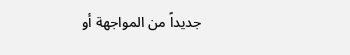جديداً من المواجهة أو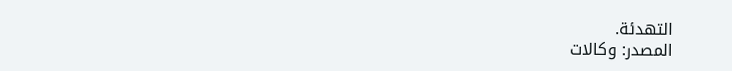التهدئة.
المصدر: وكالات